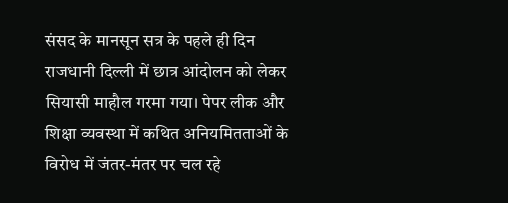संसद के मानसून सत्र के पहले ही दिन राजधानी दिल्ली में छात्र आंदोलन को लेकर सियासी माहौल गरमा गया। पेपर लीक और शिक्षा व्यवस्था में कथित अनियमितताओं के विरोध में जंतर-मंतर पर चल रहे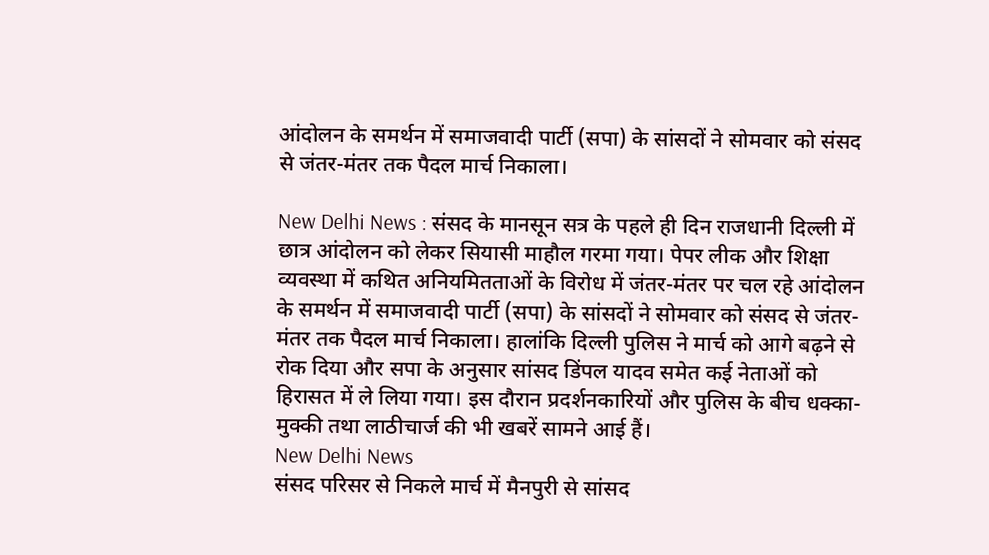आंदोलन के समर्थन में समाजवादी पार्टी (सपा) के सांसदों ने सोमवार को संसद से जंतर-मंतर तक पैदल मार्च निकाला।

New Delhi News : संसद के मानसून सत्र के पहले ही दिन राजधानी दिल्ली में छात्र आंदोलन को लेकर सियासी माहौल गरमा गया। पेपर लीक और शिक्षा व्यवस्था में कथित अनियमितताओं के विरोध में जंतर-मंतर पर चल रहे आंदोलन के समर्थन में समाजवादी पार्टी (सपा) के सांसदों ने सोमवार को संसद से जंतर-मंतर तक पैदल मार्च निकाला। हालांकि दिल्ली पुलिस ने मार्च को आगे बढ़ने से रोक दिया और सपा के अनुसार सांसद डिंपल यादव समेत कई नेताओं को हिरासत में ले लिया गया। इस दौरान प्रदर्शनकारियों और पुलिस के बीच धक्का-मुक्की तथा लाठीचार्ज की भी खबरें सामने आई हैं।
New Delhi News
संसद परिसर से निकले मार्च में मैनपुरी से सांसद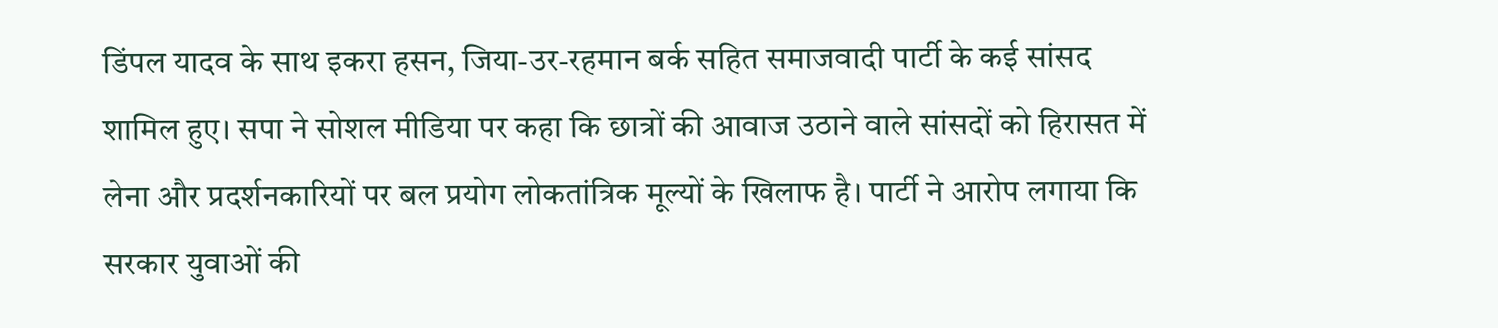डिंपल यादव के साथ इकरा हसन, जिया-उर-रहमान बर्क सहित समाजवादी पार्टी के कई सांसद शामिल हुए। सपा ने सोशल मीडिया पर कहा कि छात्रों की आवाज उठाने वाले सांसदों को हिरासत में लेना और प्रदर्शनकारियों पर बल प्रयोग लोकतांत्रिक मूल्यों के खिलाफ है। पार्टी ने आरोप लगाया कि सरकार युवाओं की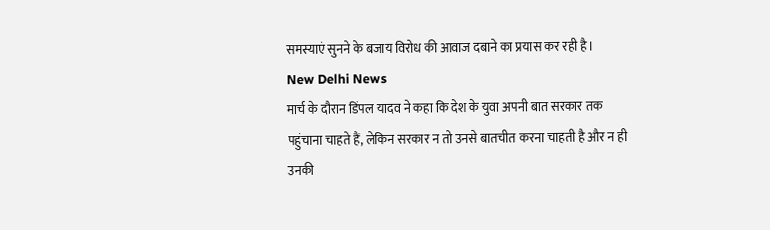समस्याएं सुनने के बजाय विरोध की आवाज दबाने का प्रयास कर रही है।
New Delhi News
मार्च के दौरान डिंपल यादव ने कहा कि देश के युवा अपनी बात सरकार तक पहुंचाना चाहते हैं, लेकिन सरकार न तो उनसे बातचीत करना चाहती है और न ही उनकी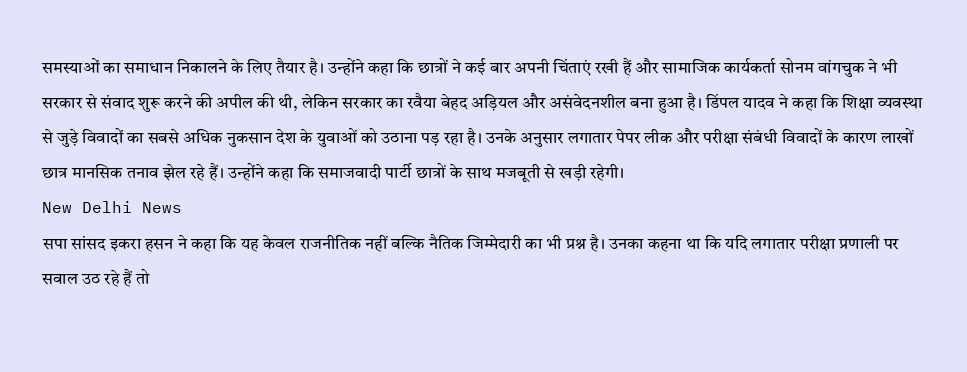समस्याओं का समाधान निकालने के लिए तैयार है। उन्होंने कहा कि छात्रों ने कई बार अपनी चिंताएं रखी हैं और सामाजिक कार्यकर्ता सोनम वांगचुक ने भी सरकार से संवाद शुरू करने की अपील की थी, लेकिन सरकार का रवैया बेहद अड़ियल और असंवेदनशील बना हुआ है। डिंपल यादव ने कहा कि शिक्षा व्यवस्था से जुड़े विवादों का सबसे अधिक नुकसान देश के युवाओं को उठाना पड़ रहा है। उनके अनुसार लगातार पेपर लीक और परीक्षा संबंधी विवादों के कारण लाखों छात्र मानसिक तनाव झेल रहे हैं। उन्होंने कहा कि समाजवादी पार्टी छात्रों के साथ मजबूती से खड़ी रहेगी।
New Delhi News
सपा सांसद इकरा हसन ने कहा कि यह केवल राजनीतिक नहीं बल्कि नैतिक जिम्मेदारी का भी प्रश्न है। उनका कहना था कि यदि लगातार परीक्षा प्रणाली पर सवाल उठ रहे हैं तो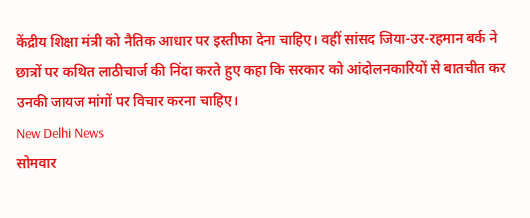केंद्रीय शिक्षा मंत्री को नैतिक आधार पर इस्तीफा देना चाहिए। वहीं सांसद जिया-उर-रहमान बर्क ने छात्रों पर कथित लाठीचार्ज की निंदा करते हुए कहा कि सरकार को आंदोलनकारियों से बातचीत कर उनकी जायज मांगों पर विचार करना चाहिए।
New Delhi News
सोमवार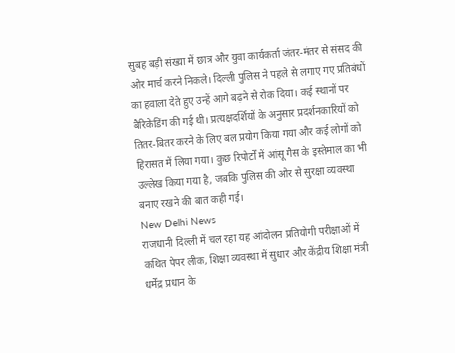सुबह बड़ी संख्या में छात्र और युवा कार्यकर्ता जंतर-मंतर से संसद की ओर मार्च करने निकले। दिल्ली पुलिस ने पहले से लगाए गए प्रतिबंधों का हवाला देते हुए उन्हें आगे बढ़ने से रोक दिया। कई स्थानों पर बैरिकेडिंग की गई थी। प्रत्यक्षदर्शियों के अनुसार प्रदर्शनकारियों को तितर-बितर करने के लिए बल प्रयोग किया गया और कई लोगों को हिरासत में लिया गया। कुछ रिपोर्टों में आंसू गैस के इस्तेमाल का भी उल्लेख किया गया है, जबकि पुलिस की ओर से सुरक्षा व्यवस्था बनाए रखने की बात कही गई।
New Delhi News
राजधानी दिल्ली में चल रहा यह आंदोलन प्रतियोगी परीक्षाओं में कथित पेपर लीक, शिक्षा व्यवस्था में सुधार और केंद्रीय शिक्षा मंत्री धर्मेंद्र प्रधान के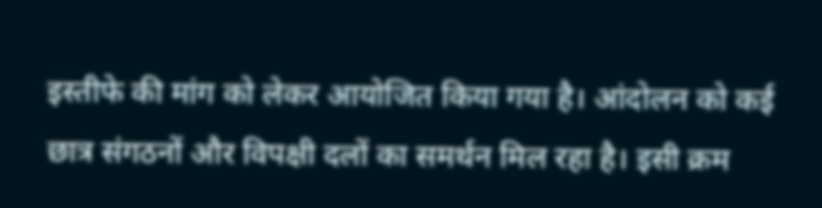इस्तीफे की मांग को लेकर आयोजित किया गया है। आंदोलन को कई छात्र संगठनों और विपक्षी दलों का समर्थन मिल रहा है। इसी क्रम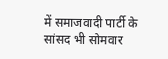में समाजवादी पार्टी के सांसद भी सोमवार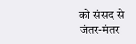को संसद से जंतर-मंतर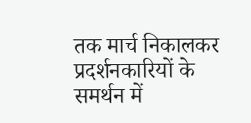तक मार्च निकालकर प्रदर्शनकारियों के समर्थन में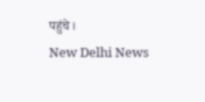पहुंचे।
New Delhi News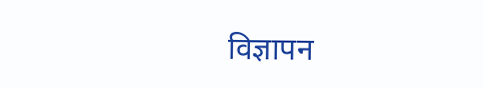विज्ञापन